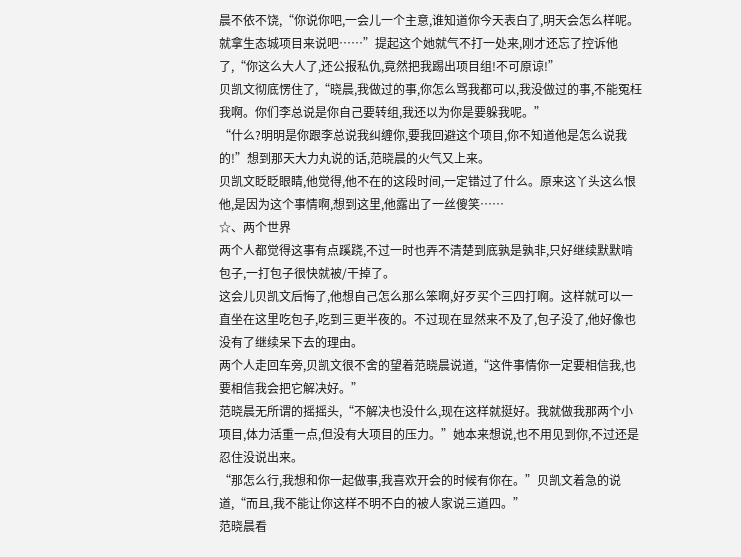晨不依不饶,“你说你吧,一会儿一个主意,谁知道你今天表白了,明天会怎么样呢。就拿生态城项目来说吧……”提起这个她就气不打一处来,刚才还忘了控诉他了,“你这么大人了,还公报私仇,竟然把我踢出项目组!不可原谅!”
贝凯文彻底愣住了,“晓晨,我做过的事,你怎么骂我都可以,我没做过的事,不能冤枉我啊。你们李总说是你自己要转组,我还以为你是要躲我呢。”
“什么?明明是你跟李总说我纠缠你,要我回避这个项目,你不知道他是怎么说我的!”想到那天大力丸说的话,范晓晨的火气又上来。
贝凯文眨眨眼睛,他觉得,他不在的这段时间,一定错过了什么。原来这丫头这么恨他,是因为这个事情啊,想到这里,他露出了一丝傻笑……
☆、两个世界
两个人都觉得这事有点蹊跷,不过一时也弄不清楚到底孰是孰非,只好继续默默啃包子,一打包子很快就被/干掉了。
这会儿贝凯文后悔了,他想自己怎么那么笨啊,好歹买个三四打啊。这样就可以一直坐在这里吃包子,吃到三更半夜的。不过现在显然来不及了,包子没了,他好像也没有了继续呆下去的理由。
两个人走回车旁,贝凯文很不舍的望着范晓晨说道,“这件事情你一定要相信我,也要相信我会把它解决好。”
范晓晨无所谓的摇摇头,“不解决也没什么,现在这样就挺好。我就做我那两个小项目,体力活重一点,但没有大项目的压力。”她本来想说,也不用见到你,不过还是忍住没说出来。
“那怎么行,我想和你一起做事,我喜欢开会的时候有你在。”贝凯文着急的说道,“而且,我不能让你这样不明不白的被人家说三道四。”
范晓晨看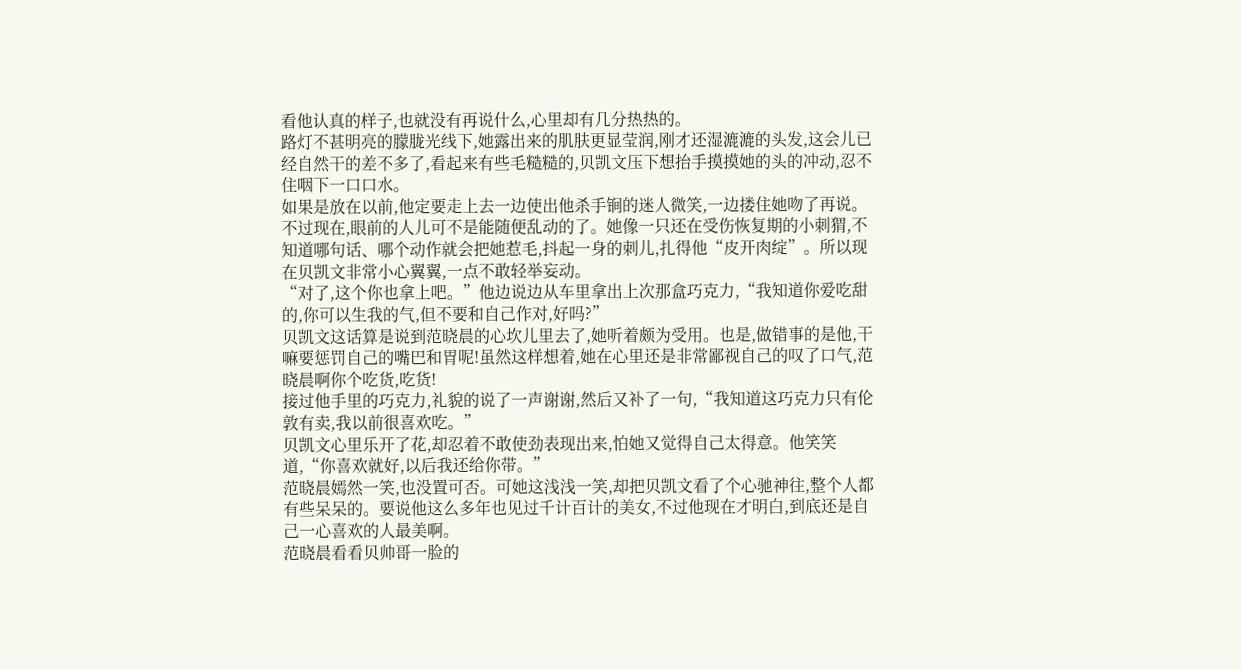看他认真的样子,也就没有再说什么,心里却有几分热热的。
路灯不甚明亮的朦胧光线下,她露出来的肌肤更显莹润,刚才还湿漉漉的头发,这会儿已经自然干的差不多了,看起来有些毛糙糙的,贝凯文压下想抬手摸摸她的头的冲动,忍不住咽下一口口水。
如果是放在以前,他定要走上去一边使出他杀手锏的迷人微笑,一边搂住她吻了再说。
不过现在,眼前的人儿可不是能随便乱动的了。她像一只还在受伤恢复期的小刺猬,不知道哪句话、哪个动作就会把她惹毛,抖起一身的刺儿,扎得他“皮开肉绽”。所以现在贝凯文非常小心翼翼,一点不敢轻举妄动。
“对了,这个你也拿上吧。”他边说边从车里拿出上次那盒巧克力,“我知道你爱吃甜的,你可以生我的气,但不要和自己作对,好吗?”
贝凯文这话算是说到范晓晨的心坎儿里去了,她听着颇为受用。也是,做错事的是他,干嘛要惩罚自己的嘴巴和胃呢!虽然这样想着,她在心里还是非常鄙视自己的叹了口气,范晓晨啊你个吃货,吃货!
接过他手里的巧克力,礼貌的说了一声谢谢,然后又补了一句,“我知道这巧克力只有伦敦有卖,我以前很喜欢吃。”
贝凯文心里乐开了花,却忍着不敢使劲表现出来,怕她又觉得自己太得意。他笑笑道,“你喜欢就好,以后我还给你带。”
范晓晨嫣然一笑,也没置可否。可她这浅浅一笑,却把贝凯文看了个心驰神往,整个人都有些呆呆的。要说他这么多年也见过千计百计的美女,不过他现在才明白,到底还是自己一心喜欢的人最美啊。
范晓晨看看贝帅哥一脸的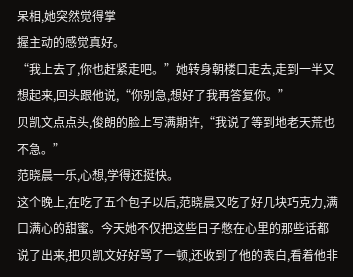呆相,她突然觉得掌
握主动的感觉真好。
“我上去了,你也赶紧走吧。”她转身朝楼口走去,走到一半又想起来,回头跟他说,“你别急,想好了我再答复你。”
贝凯文点点头,俊朗的脸上写满期许,“我说了等到地老天荒也不急。”
范晓晨一乐,心想,学得还挺快。
这个晚上,在吃了五个包子以后,范晓晨又吃了好几块巧克力,满口满心的甜蜜。今天她不仅把这些日子憋在心里的那些话都说了出来,把贝凯文好好骂了一顿,还收到了他的表白,看着他非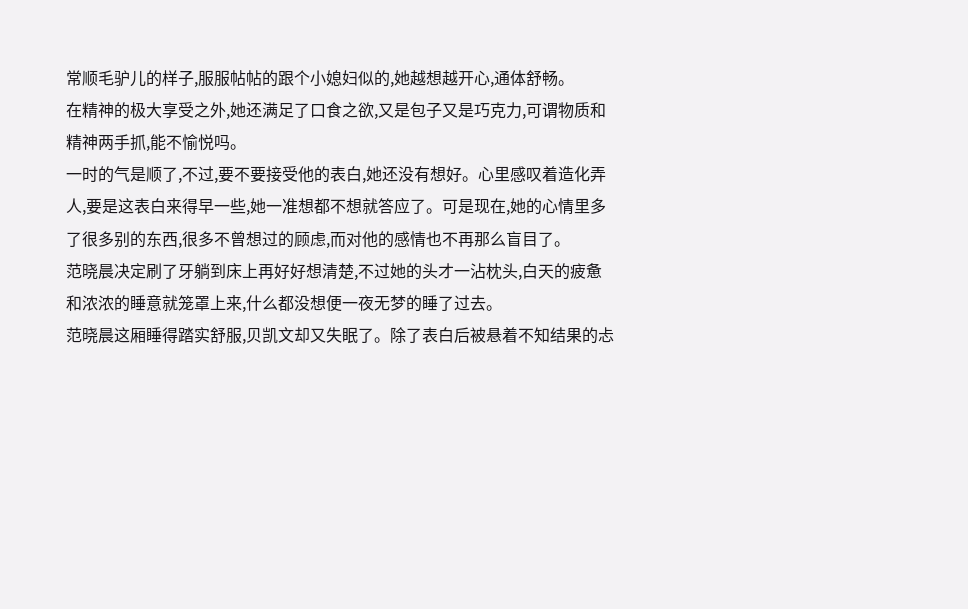常顺毛驴儿的样子,服服帖帖的跟个小媳妇似的,她越想越开心,通体舒畅。
在精神的极大享受之外,她还满足了口食之欲,又是包子又是巧克力,可谓物质和精神两手抓,能不愉悦吗。
一时的气是顺了,不过,要不要接受他的表白,她还没有想好。心里感叹着造化弄人,要是这表白来得早一些,她一准想都不想就答应了。可是现在,她的心情里多了很多别的东西,很多不曾想过的顾虑,而对他的感情也不再那么盲目了。
范晓晨决定刷了牙躺到床上再好好想清楚,不过她的头才一沾枕头,白天的疲惫和浓浓的睡意就笼罩上来,什么都没想便一夜无梦的睡了过去。
范晓晨这厢睡得踏实舒服,贝凯文却又失眠了。除了表白后被悬着不知结果的忐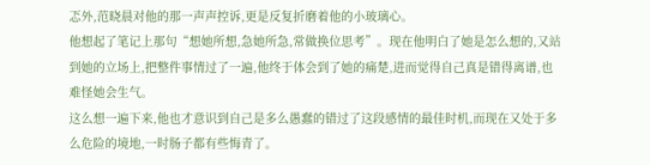忑外,范晓晨对他的那一声声控诉,更是反复折磨着他的小玻璃心。
他想起了笔记上那句“想她所想,急她所急,常做换位思考”。现在他明白了她是怎么想的,又站到她的立场上,把整件事情过了一遍,他终于体会到了她的痛楚,进而觉得自己真是错得离谱,也难怪她会生气。
这么想一遍下来,他也才意识到自己是多么愚蠢的错过了这段感情的最佳时机,而现在又处于多么危险的境地,一时肠子都有些悔青了。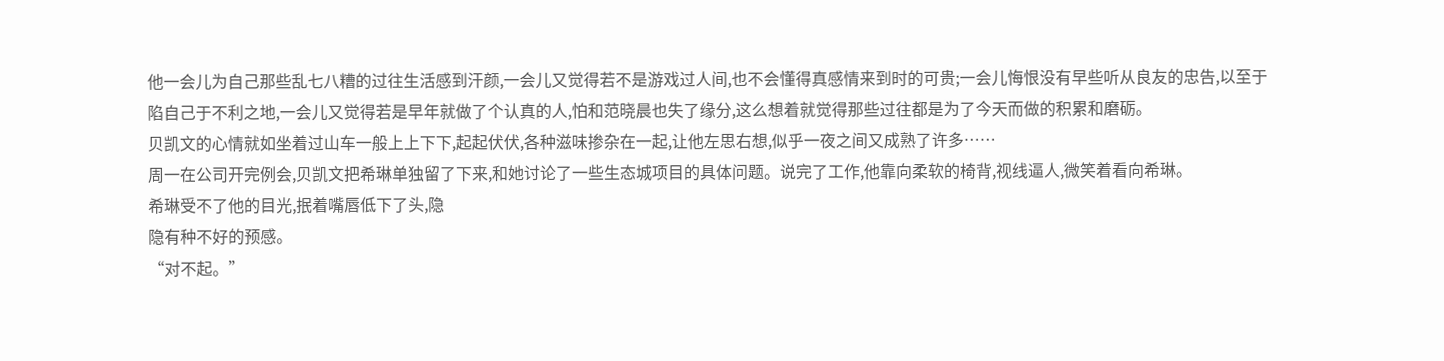他一会儿为自己那些乱七八糟的过往生活感到汗颜,一会儿又觉得若不是游戏过人间,也不会懂得真感情来到时的可贵;一会儿悔恨没有早些听从良友的忠告,以至于陷自己于不利之地,一会儿又觉得若是早年就做了个认真的人,怕和范晓晨也失了缘分,这么想着就觉得那些过往都是为了今天而做的积累和磨砺。
贝凯文的心情就如坐着过山车一般上上下下,起起伏伏,各种滋味掺杂在一起,让他左思右想,似乎一夜之间又成熟了许多……
周一在公司开完例会,贝凯文把希琳单独留了下来,和她讨论了一些生态城项目的具体问题。说完了工作,他靠向柔软的椅背,视线逼人,微笑着看向希琳。
希琳受不了他的目光,抿着嘴唇低下了头,隐
隐有种不好的预感。
“对不起。”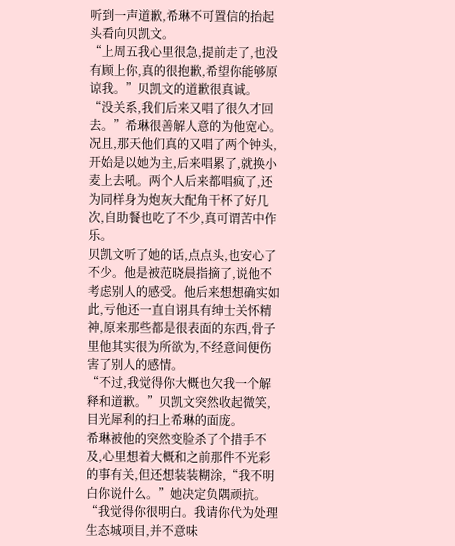听到一声道歉,希琳不可置信的抬起头看向贝凯文。
“上周五我心里很急,提前走了,也没有顾上你,真的很抱歉,希望你能够原谅我。”贝凯文的道歉很真诚。
“没关系,我们后来又唱了很久才回去。”希琳很善解人意的为他宽心。
况且,那天他们真的又唱了两个钟头,开始是以她为主,后来唱累了,就换小麦上去吼。两个人后来都唱疯了,还为同样身为炮灰大配角干杯了好几次,自助餐也吃了不少,真可谓苦中作乐。
贝凯文听了她的话,点点头,也安心了不少。他是被范晓晨指摘了,说他不考虑别人的感受。他后来想想确实如此,亏他还一直自诩具有绅士关怀精神,原来那些都是很表面的东西,骨子里他其实很为所欲为,不经意间便伤害了别人的感情。
“不过,我觉得你大概也欠我一个解释和道歉。”贝凯文突然收起微笑,目光犀利的扫上希琳的面庞。
希琳被他的突然变脸杀了个措手不及,心里想着大概和之前那件不光彩的事有关,但还想装装糊涂,“我不明白你说什么。”她决定负隅顽抗。
“我觉得你很明白。我请你代为处理生态城项目,并不意味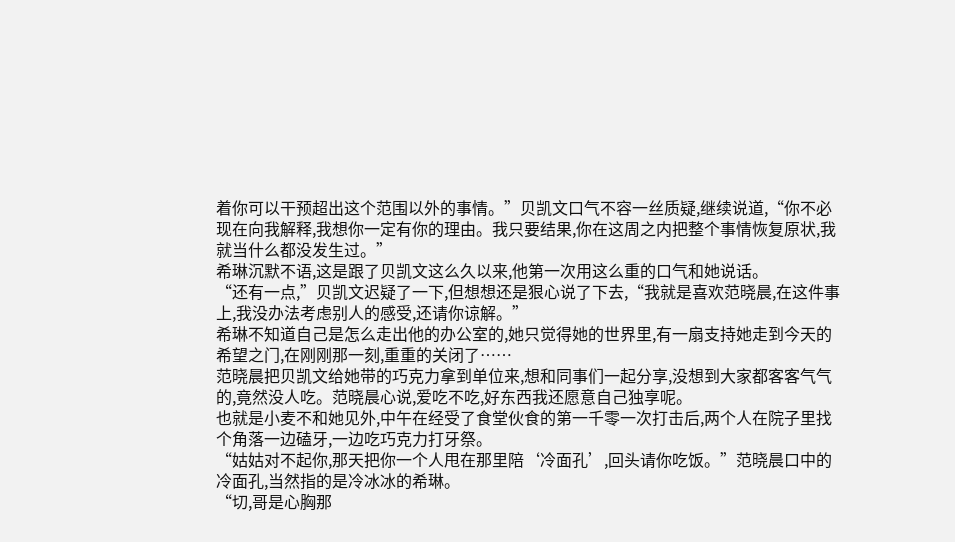着你可以干预超出这个范围以外的事情。”贝凯文口气不容一丝质疑,继续说道,“你不必现在向我解释,我想你一定有你的理由。我只要结果,你在这周之内把整个事情恢复原状,我就当什么都没发生过。”
希琳沉默不语,这是跟了贝凯文这么久以来,他第一次用这么重的口气和她说话。
“还有一点,”贝凯文迟疑了一下,但想想还是狠心说了下去,“我就是喜欢范晓晨,在这件事上,我没办法考虑别人的感受,还请你谅解。”
希琳不知道自己是怎么走出他的办公室的,她只觉得她的世界里,有一扇支持她走到今天的希望之门,在刚刚那一刻,重重的关闭了……
范晓晨把贝凯文给她带的巧克力拿到单位来,想和同事们一起分享,没想到大家都客客气气的,竟然没人吃。范晓晨心说,爱吃不吃,好东西我还愿意自己独享呢。
也就是小麦不和她见外,中午在经受了食堂伙食的第一千零一次打击后,两个人在院子里找个角落一边磕牙,一边吃巧克力打牙祭。
“姑姑对不起你,那天把你一个人甩在那里陪‘冷面孔’,回头请你吃饭。”范晓晨口中的冷面孔,当然指的是冷冰冰的希琳。
“切,哥是心胸那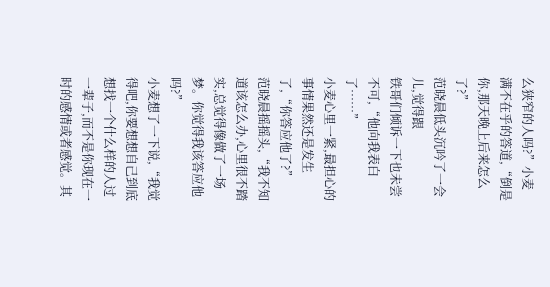么狭窄的人吗?”小麦满不在乎的答道,“倒是你,那天晚上后来怎么了?”
范晓晨低头沉吟了一会儿,觉得跟
铁哥们倾诉一下也未尝不可,“他向我表白了……”
小麦心里一紧,最担心的事情果然还是发生了,“你答应他了?”
范晓晨摇摇头,“我不知道该怎么办,心里很不踏实,总觉得像做了一场梦。你觉得我该答应他吗?”
小麦想了一下说,“我觉得吧,你要想想自己到底想找一个什么样的人过一辈子,而不是你现在一时的感情或者感觉。其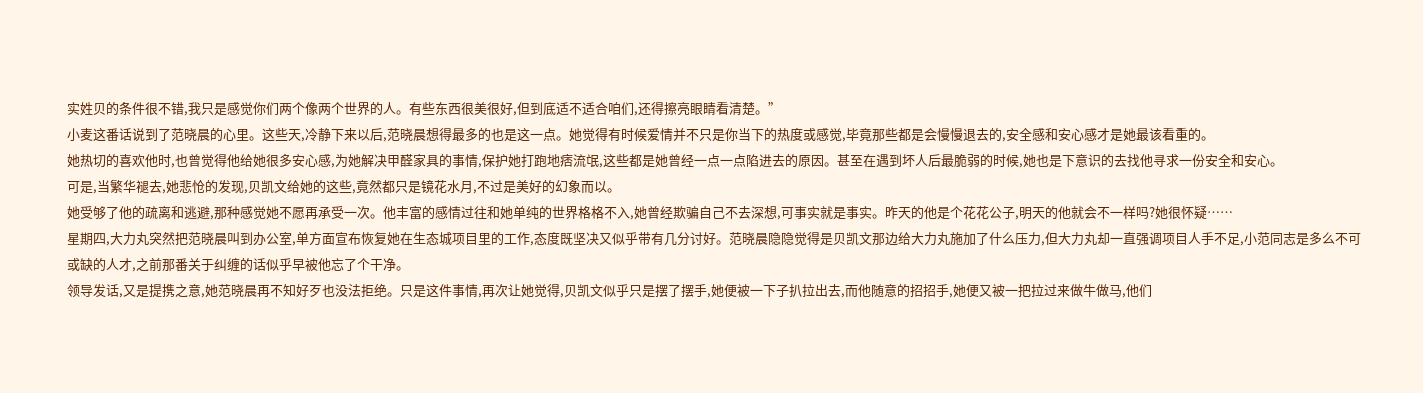实姓贝的条件很不错,我只是感觉你们两个像两个世界的人。有些东西很美很好,但到底适不适合咱们,还得擦亮眼睛看清楚。”
小麦这番话说到了范晓晨的心里。这些天,冷静下来以后,范晓晨想得最多的也是这一点。她觉得有时候爱情并不只是你当下的热度或感觉,毕竟那些都是会慢慢退去的,安全感和安心感才是她最该看重的。
她热切的喜欢他时,也曾觉得他给她很多安心感,为她解决甲醛家具的事情,保护她打跑地痞流氓,这些都是她曾经一点一点陷进去的原因。甚至在遇到坏人后最脆弱的时候,她也是下意识的去找他寻求一份安全和安心。
可是,当繁华褪去,她悲怆的发现,贝凯文给她的这些,竟然都只是镜花水月,不过是美好的幻象而以。
她受够了他的疏离和逃避,那种感觉她不愿再承受一次。他丰富的感情过往和她单纯的世界格格不入,她曾经欺骗自己不去深想,可事实就是事实。昨天的他是个花花公子,明天的他就会不一样吗?她很怀疑……
星期四,大力丸突然把范晓晨叫到办公室,单方面宣布恢复她在生态城项目里的工作,态度既坚决又似乎带有几分讨好。范晓晨隐隐觉得是贝凯文那边给大力丸施加了什么压力,但大力丸却一直强调项目人手不足,小范同志是多么不可或缺的人才,之前那番关于纠缠的话似乎早被他忘了个干净。
领导发话,又是提携之意,她范晓晨再不知好歹也没法拒绝。只是这件事情,再次让她觉得,贝凯文似乎只是摆了摆手,她便被一下子扒拉出去,而他随意的招招手,她便又被一把拉过来做牛做马,他们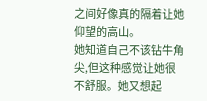之间好像真的隔着让她仰望的高山。
她知道自己不该钻牛角尖,但这种感觉让她很不舒服。她又想起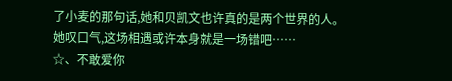了小麦的那句话,她和贝凯文也许真的是两个世界的人。
她叹口气,这场相遇或许本身就是一场错吧……
☆、不敢爱你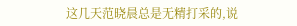这几天范晓晨总是无精打采的,说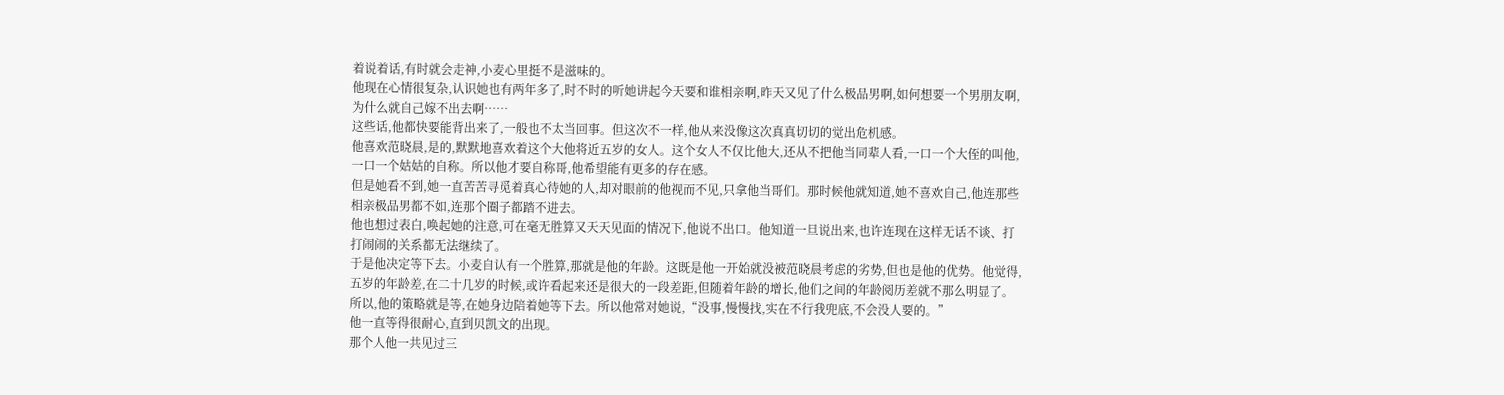着说着话,有时就会走神,小麦心里挺不是滋味的。
他现在心情很复杂,认识她也有两年多了,时不时的听她讲起今天要和谁相亲啊,昨天又见了什么极品男啊,如何想要一个男朋友啊,为什么就自己嫁不出去啊……
这些话,他都快要能背出来了,一般也不太当回事。但这次不一样,他从来没像这次真真切切的觉出危机感。
他喜欢范晓晨,是的,默默地喜欢着这个大他将近五岁的女人。这个女人不仅比他大,还从不把他当同辈人看,一口一个大侄的叫他,一口一个姑姑的自称。所以他才要自称哥,他希望能有更多的存在感。
但是她看不到,她一直苦苦寻觅着真心待她的人,却对眼前的他视而不见,只拿他当哥们。那时候他就知道,她不喜欢自己,他连那些相亲极品男都不如,连那个圈子都踏不进去。
他也想过表白,唤起她的注意,可在毫无胜算又天天见面的情况下,他说不出口。他知道一旦说出来,也许连现在这样无话不谈、打打闹闹的关系都无法继续了。
于是他决定等下去。小麦自认有一个胜算,那就是他的年龄。这既是他一开始就没被范晓晨考虑的劣势,但也是他的优势。他觉得,五岁的年龄差,在二十几岁的时候,或许看起来还是很大的一段差距,但随着年龄的增长,他们之间的年龄阅历差就不那么明显了。
所以,他的策略就是等,在她身边陪着她等下去。所以他常对她说,“没事,慢慢找,实在不行我兜底,不会没人要的。”
他一直等得很耐心,直到贝凯文的出现。
那个人他一共见过三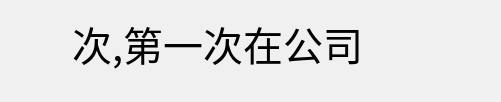次,第一次在公司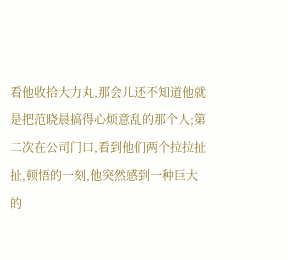看他收拾大力丸,那会儿还不知道他就是把范晓晨搞得心烦意乱的那个人;第二次在公司门口,看到他们两个拉拉扯扯,顿悟的一刻,他突然感到一种巨大的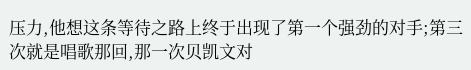压力,他想这条等待之路上终于出现了第一个强劲的对手;第三次就是唱歌那回,那一次贝凯文对